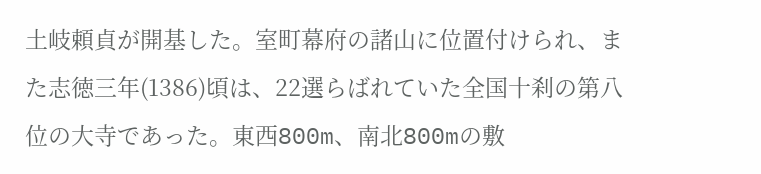土岐頼貞が開基した。室町幕府の諸山に位置付けられ、また志徳三年(1386)頃は、22選らばれていた全国十刹の第八位の大寺であった。東西800m、南北800mの敷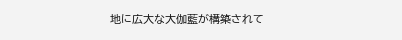地に広大な大伽藍が構築されて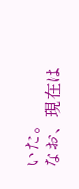いた。
なお、現在は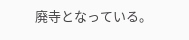廃寺となっている。